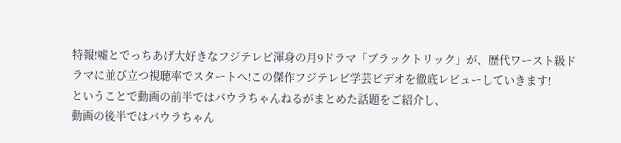特報!嘘とでっちあげ大好きなフジテレビ渾身の月9ドラマ「ブラックトリック」が、歴代ワースト級ドラマに並び立つ視聴率でスタートへ!この傑作フジテレビ学芸ビデオを徹底レビューしていきます!
ということで動画の前半ではパウラちゃんねるがまとめた話題をご紹介し、
動画の後半ではパウラちゃん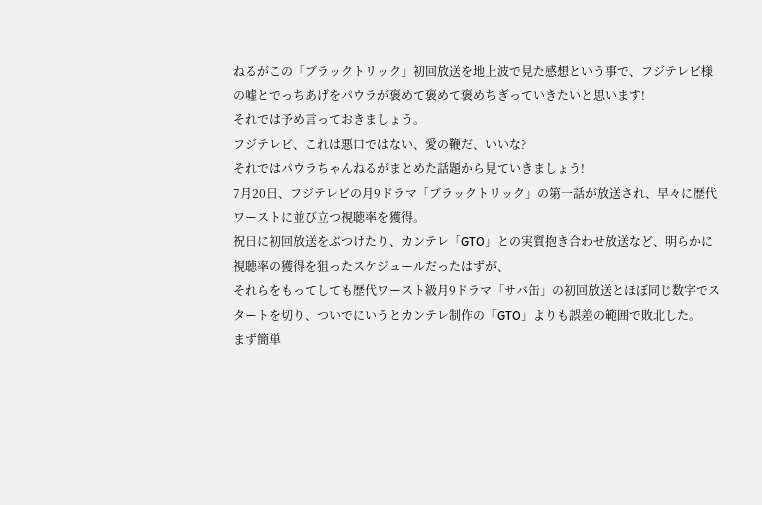ねるがこの「ブラックトリック」初回放送を地上波で見た感想という事で、フジテレビ様の嘘とでっちあげをパウラが褒めて褒めて褒めちぎっていきたいと思います!
それでは予め言っておきましょう。
フジテレビ、これは悪口ではない、愛の鞭だ、いいな?
それではパウラちゃんねるがまとめた話題から見ていきましょう!
7月20日、フジテレビの月9ドラマ「ブラックトリック」の第一話が放送され、早々に歴代ワーストに並び立つ視聴率を獲得。
祝日に初回放送をぶつけたり、カンテレ「GTO」との実質抱き合わせ放送など、明らかに視聴率の獲得を狙ったスケジュールだったはずが、
それらをもってしても歴代ワースト級月9ドラマ「サバ缶」の初回放送とほぼ同じ数字でスタートを切り、ついでにいうとカンテレ制作の「GTO」よりも誤差の範囲で敗北した。
まず簡単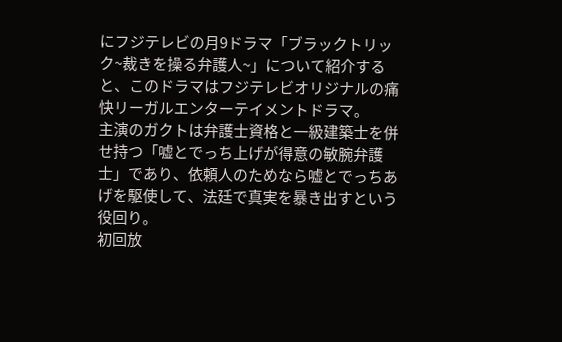にフジテレビの月9ドラマ「ブラックトリック~裁きを操る弁護人~」について紹介すると、このドラマはフジテレビオリジナルの痛快リーガルエンターテイメントドラマ。
主演のガクトは弁護士資格と一級建築士を併せ持つ「嘘とでっち上げが得意の敏腕弁護士」であり、依頼人のためなら嘘とでっちあげを駆使して、法廷で真実を暴き出すという役回り。
初回放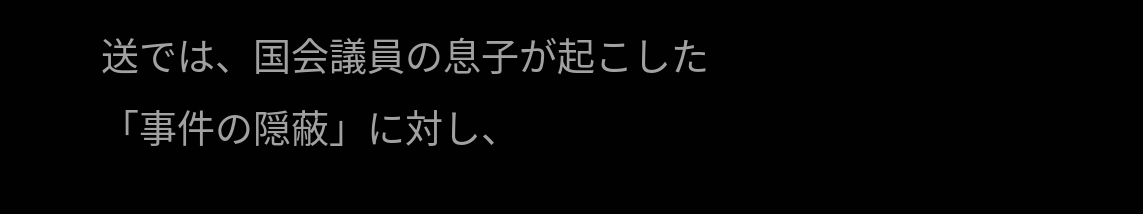送では、国会議員の息子が起こした「事件の隠蔽」に対し、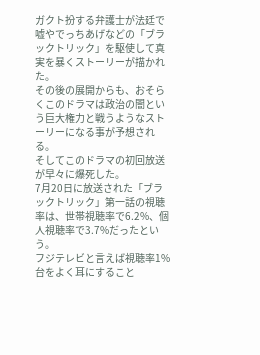ガクト扮する弁護士が法廷で嘘やでっちあげなどの「ブラックトリック」を駆使して真実を暴くストーリーが描かれた。
その後の展開からも、おそらくこのドラマは政治の闇という巨大権力と戦うようなストーリーになる事が予想される。
そしてこのドラマの初回放送が早々に爆死した。
7月20日に放送された「ブラックトリック」第一話の視聴率は、世帯視聴率で6.2%、個人視聴率で3.7%だったという。
フジテレビと言えば視聴率1%台をよく耳にすること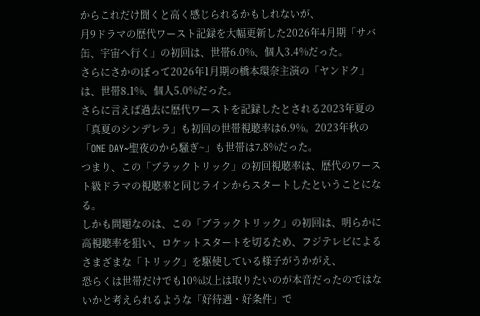からこれだけ聞くと高く感じられるかもしれないが、
月9ドラマの歴代ワースト記録を大幅更新した2026年4月期「サバ缶、宇宙へ行く」の初回は、世帯6.0%、個人3.4%だった。
さらにさかのぼって2026年1月期の橋本環奈主演の「ヤンドク」は、世帯8.1%、個人5.0%だった。
さらに言えば過去に歴代ワーストを記録したとされる2023年夏の「真夏のシンデレラ」も初回の世帯視聴率は6.9%。2023年秋の「ONE DAY~聖夜のから騒ぎ~」も世帯は7.8%だった。
つまり、この「ブラックトリック」の初回視聴率は、歴代のワースト級ドラマの視聴率と同じラインからスタートしたということになる。
しかも問題なのは、この「ブラックトリック」の初回は、明らかに高視聴率を狙い、ロケットスタートを切るため、フジテレビによるさまざまな「トリック」を駆使している様子がうかがえ、
恐らくは世帯だけでも10%以上は取りたいのが本音だったのではないかと考えられるような「好待遇・好条件」で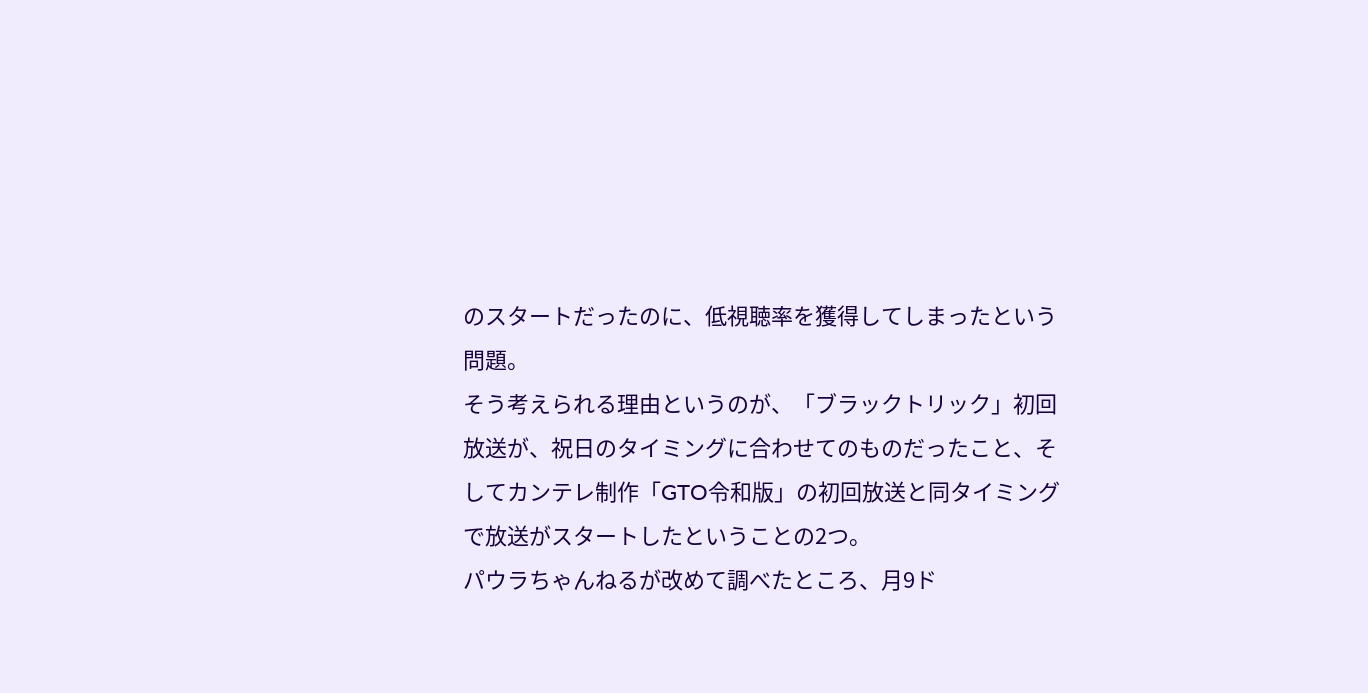のスタートだったのに、低視聴率を獲得してしまったという問題。
そう考えられる理由というのが、「ブラックトリック」初回放送が、祝日のタイミングに合わせてのものだったこと、そしてカンテレ制作「GTO令和版」の初回放送と同タイミングで放送がスタートしたということの2つ。
パウラちゃんねるが改めて調べたところ、月9ド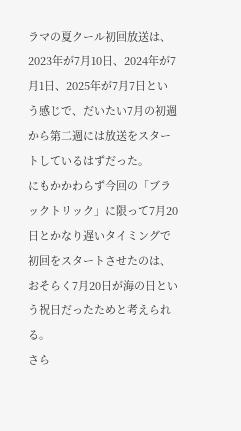ラマの夏クール初回放送は、2023年が7月10日、2024年が7月1日、2025年が7月7日という感じで、だいたい7月の初週から第二週には放送をスタートしているはずだった。
にもかかわらず今回の「ブラックトリック」に限って7月20日とかなり遅いタイミングで初回をスタートさせたのは、おそらく7月20日が海の日という祝日だったためと考えられる。
さら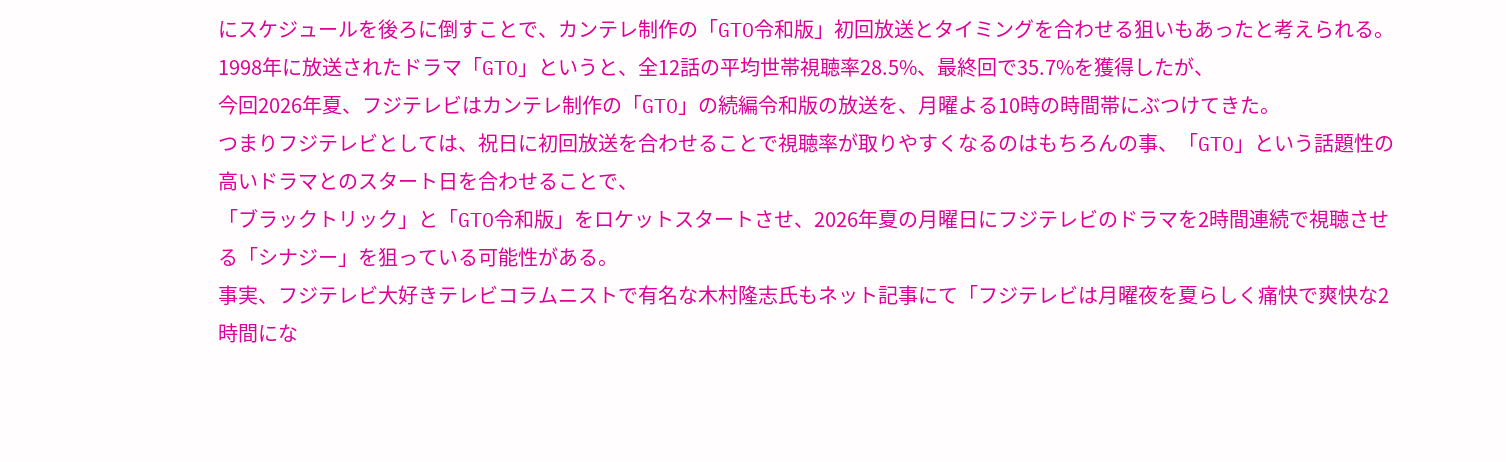にスケジュールを後ろに倒すことで、カンテレ制作の「GTO令和版」初回放送とタイミングを合わせる狙いもあったと考えられる。
1998年に放送されたドラマ「GTO」というと、全12話の平均世帯視聴率28.5%、最終回で35.7%を獲得したが、
今回2026年夏、フジテレビはカンテレ制作の「GTO」の続編令和版の放送を、月曜よる10時の時間帯にぶつけてきた。
つまりフジテレビとしては、祝日に初回放送を合わせることで視聴率が取りやすくなるのはもちろんの事、「GTO」という話題性の高いドラマとのスタート日を合わせることで、
「ブラックトリック」と「GTO令和版」をロケットスタートさせ、2026年夏の月曜日にフジテレビのドラマを2時間連続で視聴させる「シナジー」を狙っている可能性がある。
事実、フジテレビ大好きテレビコラムニストで有名な木村隆志氏もネット記事にて「フジテレビは月曜夜を夏らしく痛快で爽快な2時間にな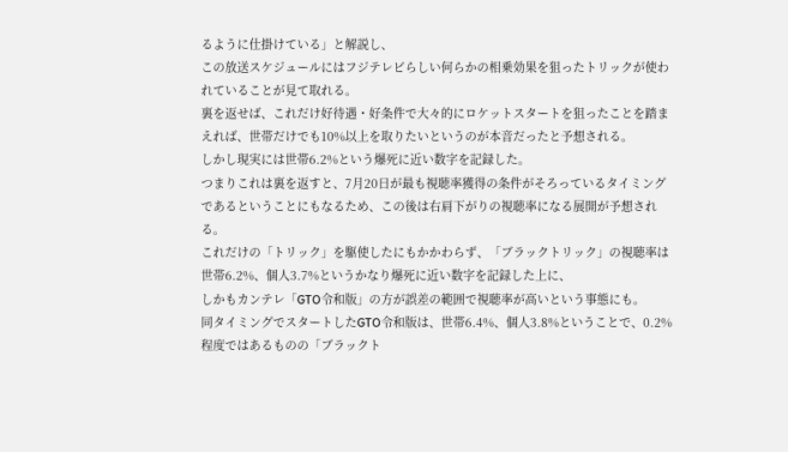るように仕掛けている」と解説し、
この放送スケジュールにはフジテレビらしい何らかの相乗効果を狙ったトリックが使われていることが見て取れる。
裏を返せば、これだけ好待遇・好条件で大々的にロケットスタートを狙ったことを踏まえれば、世帯だけでも10%以上を取りたいというのが本音だったと予想される。
しかし現実には世帯6.2%という爆死に近い数字を記録した。
つまりこれは裏を返すと、7月20日が最も視聴率獲得の条件がそろっているタイミングであるということにもなるため、この後は右肩下がりの視聴率になる展開が予想される。
これだけの「トリック」を駆使したにもかかわらず、「ブラックトリック」の視聴率は世帯6.2%、個人3.7%というかなり爆死に近い数字を記録した上に、
しかもカンテレ「GTO令和版」の方が誤差の範囲で視聴率が高いという事態にも。
同タイミングでスタートしたGTO令和版は、世帯6.4%、個人3.8%ということで、0.2%程度ではあるものの「ブラックト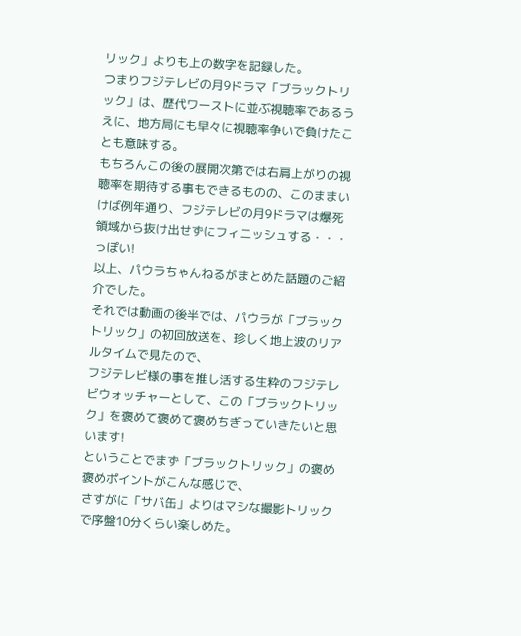リック」よりも上の数字を記録した。
つまりフジテレビの月9ドラマ「ブラックトリック」は、歴代ワーストに並ぶ視聴率であるうえに、地方局にも早々に視聴率争いで負けたことも意味する。
もちろんこの後の展開次第では右肩上がりの視聴率を期待する事もできるものの、このままいけば例年通り、フジテレビの月9ドラマは爆死領域から抜け出せずにフィニッシュする・・・っぽい!
以上、パウラちゃんねるがまとめた話題のご紹介でした。
それでは動画の後半では、パウラが「ブラックトリック」の初回放送を、珍しく地上波のリアルタイムで見たので、
フジテレビ様の事を推し活する生粋のフジテレビウォッチャーとして、この「ブラックトリック」を褒めて褒めて褒めちぎっていきたいと思います!
ということでまず「ブラックトリック」の褒め褒めポイントがこんな感じで、
さすがに「サバ缶」よりはマシな撮影トリックで序盤10分くらい楽しめた。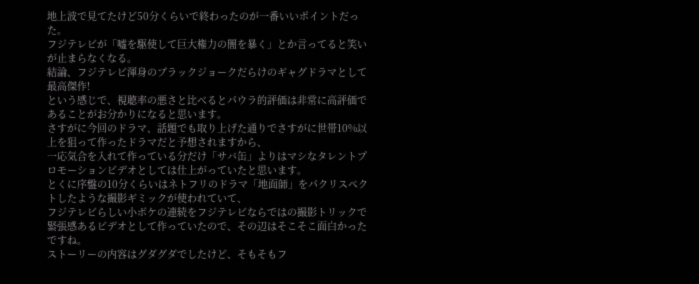地上波で見てたけど50分くらいで終わったのが一番いいポイントだった。
フジテレビが「嘘を駆使して巨大権力の闇を暴く」とか言ってると笑いが止まらなくなる。
結論、フジテレビ渾身のブラックジョークだらけのギャグドラマとして最高傑作!
という感じで、視聴率の悪さと比べるとパウラ的評価は非常に高評価であることがお分かりになると思います。
さすがに今回のドラマ、話題でも取り上げた通りでさすがに世帯10%以上を狙って作ったドラマだと予想されますから、
一応気合を入れて作っている分だけ「サバ缶」よりはマシなタレントプロモーションビデオとしては仕上がっていたと思います。
とくに序盤の10分くらいはネトフリのドラマ「地面師」をパクリスペクトしたような撮影ギミックが使われていて、
フジテレビらしい小ボケの連続をフジテレビならではの撮影トリックで緊張感あるビデオとして作っていたので、その辺はそこそこ面白かったですね。
ストーリーの内容はグダグダでしたけど、そもそもフ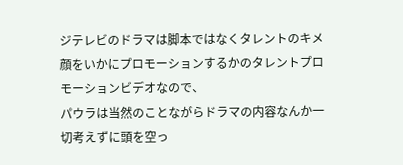ジテレビのドラマは脚本ではなくタレントのキメ顔をいかにプロモーションするかのタレントプロモーションビデオなので、
パウラは当然のことながらドラマの内容なんか一切考えずに頭を空っ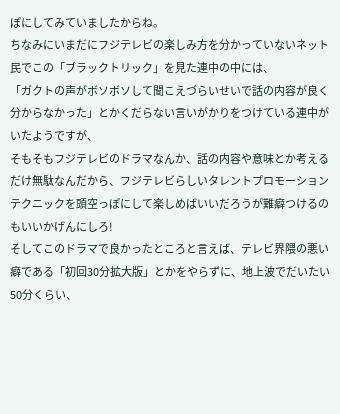ぽにしてみていましたからね。
ちなみにいまだにフジテレビの楽しみ方を分かっていないネット民でこの「ブラックトリック」を見た連中の中には、
「ガクトの声がボソボソして聞こえづらいせいで話の内容が良く分からなかった」とかくだらない言いがかりをつけている連中がいたようですが、
そもそもフジテレビのドラマなんか、話の内容や意味とか考えるだけ無駄なんだから、フジテレビらしいタレントプロモーションテクニックを頭空っぽにして楽しめばいいだろうが難癖つけるのもいいかげんにしろ!
そしてこのドラマで良かったところと言えば、テレビ界隈の悪い癖である「初回30分拡大版」とかをやらずに、地上波でだいたい50分くらい、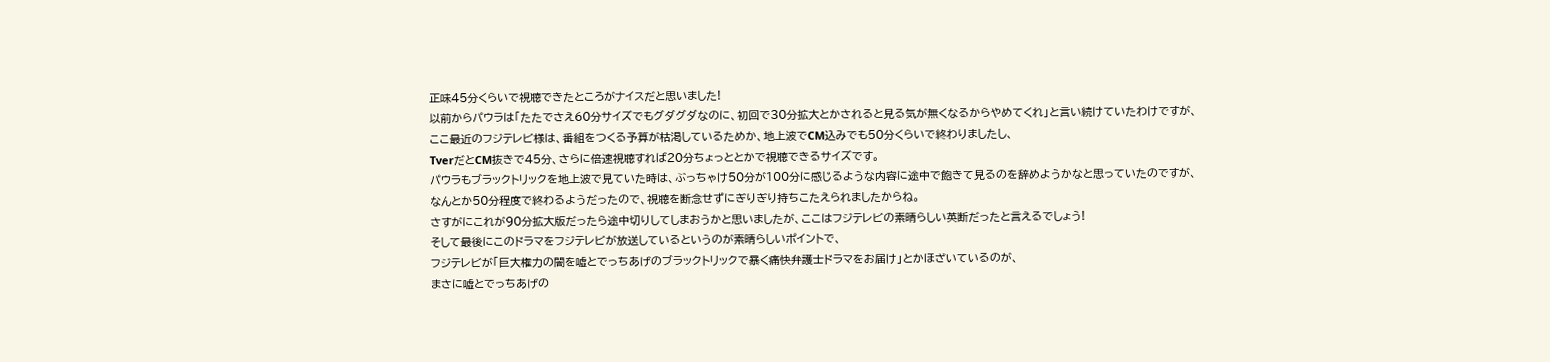正味45分くらいで視聴できたところがナイスだと思いました!
以前からパウラは「たたでさえ60分サイズでもグダグダなのに、初回で30分拡大とかされると見る気が無くなるからやめてくれ」と言い続けていたわけですが、
ここ最近のフジテレビ様は、番組をつくる予算が枯渇しているためか、地上波でCM込みでも50分くらいで終わりましたし、
TverだとCM抜きで45分、さらに倍速視聴すれば20分ちょっととかで視聴できるサイズです。
パウラもブラックトリックを地上波で見ていた時は、ぶっちゃけ50分が100分に感じるような内容に途中で飽きて見るのを辞めようかなと思っていたのですが、
なんとか50分程度で終わるようだったので、視聴を断念せずにぎりぎり持ちこたえられましたからね。
さすがにこれが90分拡大版だったら途中切りしてしまおうかと思いましたが、ここはフジテレビの素晴らしい英断だったと言えるでしょう!
そして最後にこのドラマをフジテレビが放送しているというのが素晴らしいポイントで、
フジテレビが「巨大権力の闇を嘘とでっちあげのブラックトリックで暴く痛快弁護士ドラマをお届け」とかほざいているのが、
まさに嘘とでっちあげの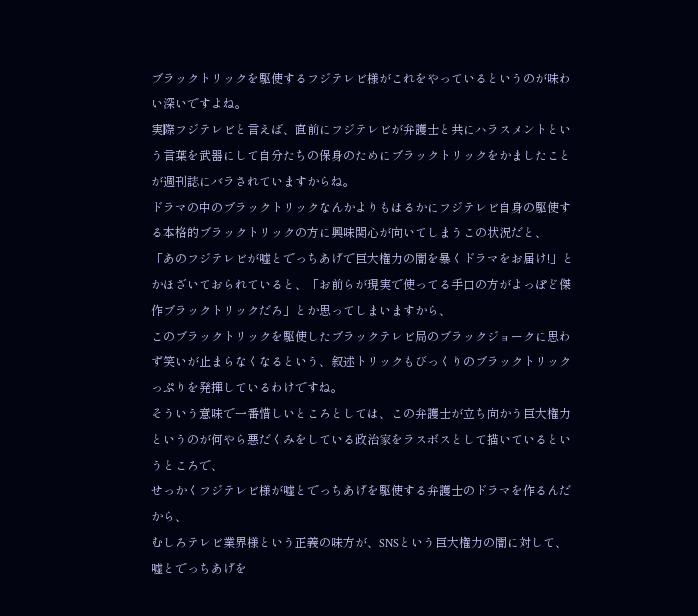ブラックトリックを駆使するフジテレビ様がこれをやっているというのが味わい深いですよね。
実際フジテレビと言えば、直前にフジテレビが弁護士と共にハラスメントという言葉を武器にして自分たちの保身のためにブラックトリックをかましたことが週刊誌にバラされていますからね。
ドラマの中のブラックトリックなんかよりもはるかにフジテレビ自身の駆使する本格的ブラックトリックの方に興味関心が向いてしまうこの状況だと、
「あのフジテレビが嘘とでっちあげで巨大権力の闇を暴くドラマをお届け!」とかほざいておられていると、「お前らが現実で使ってる手口の方がよっぽど傑作ブラックトリックだろ」とか思ってしまいますから、
このブラックトリックを駆使したブラックテレビ局のブラックジョークに思わず笑いが止まらなくなるという、叙述トリックもびっくりのブラックトリックっぷりを発揮しているわけですね。
そういう意味で一番惜しいところとしては、この弁護士が立ち向かう巨大権力というのが何やら悪だくみをしている政治家をラスボスとして描いているというところで、
せっかくフジテレビ様が嘘とでっちあげを駆使する弁護士のドラマを作るんだから、
むしろテレビ業界様という正義の味方が、SNSという巨大権力の闇に対して、嘘とでっちあげを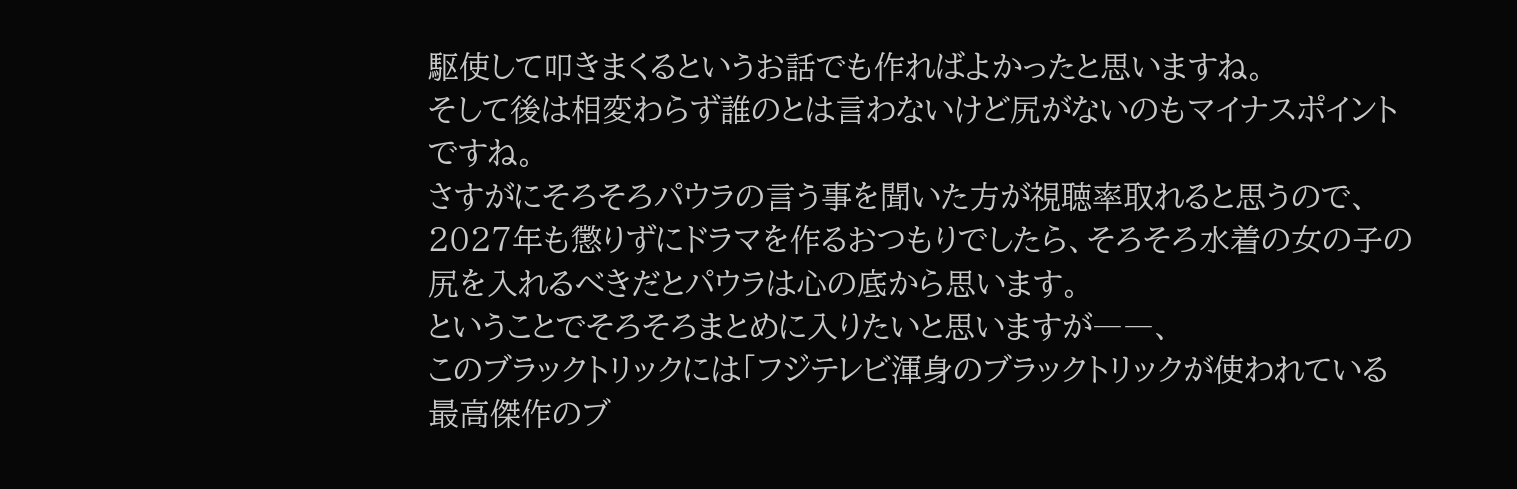駆使して叩きまくるというお話でも作ればよかったと思いますね。
そして後は相変わらず誰のとは言わないけど尻がないのもマイナスポイントですね。
さすがにそろそろパウラの言う事を聞いた方が視聴率取れると思うので、
2027年も懲りずにドラマを作るおつもりでしたら、そろそろ水着の女の子の尻を入れるべきだとパウラは心の底から思います。
ということでそろそろまとめに入りたいと思いますが――、
このブラックトリックには「フジテレビ渾身のブラックトリックが使われている最高傑作のブ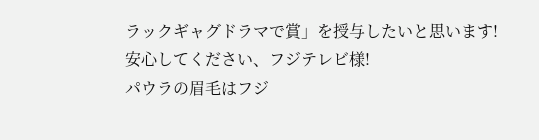ラックギャグドラマで賞」を授与したいと思います!
安心してください、フジテレビ様!
パウラの眉毛はフジ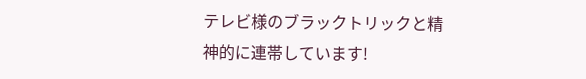テレビ様のブラックトリックと精神的に連帯しています!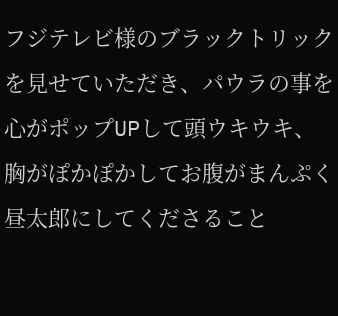フジテレビ様のブラックトリックを見せていただき、パウラの事を心がポップUPして頭ウキウキ、胸がぽかぽかしてお腹がまんぷく昼太郎にしてくださること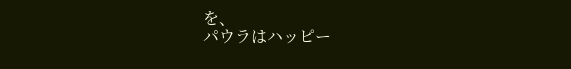を、
パウラはハッピー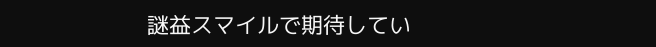謎益スマイルで期待してい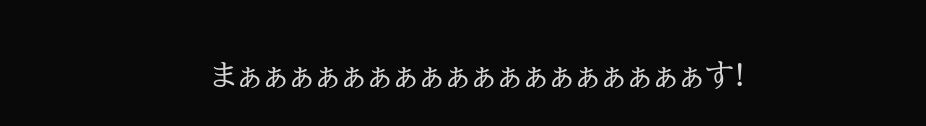まぁぁぁぁぁぁぁぁぁぁぁぁぁぁぁぁぁぁす!